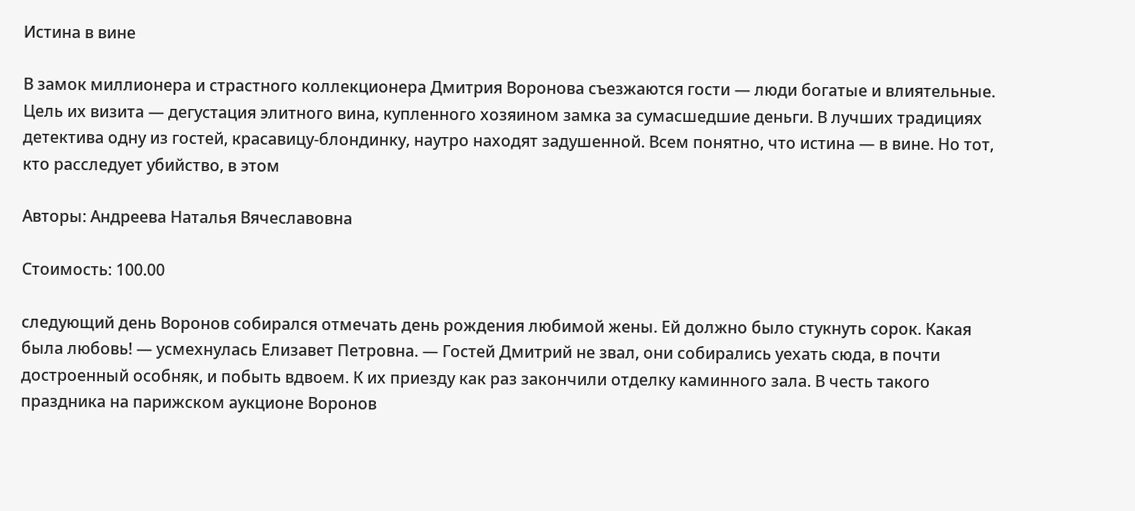Истина в вине

В замок миллионера и страстного коллекционера Дмитрия Воронова съезжаются гости — люди богатые и влиятельные. Цель их визита — дегустация элитного вина, купленного хозяином замка за сумасшедшие деньги. В лучших традициях детектива одну из гостей, красавицу-блондинку, наутро находят задушенной. Всем понятно, что истина — в вине. Но тот, кто расследует убийство, в этом

Авторы: Андреева Наталья Вячеславовна

Стоимость: 100.00

следующий день Воронов собирался отмечать день рождения любимой жены. Ей должно было стукнуть сорок. Какая была любовь! — усмехнулась Елизавет Петровна. — Гостей Дмитрий не звал, они собирались уехать сюда, в почти достроенный особняк, и побыть вдвоем. К их приезду как раз закончили отделку каминного зала. В честь такого праздника на парижском аукционе Воронов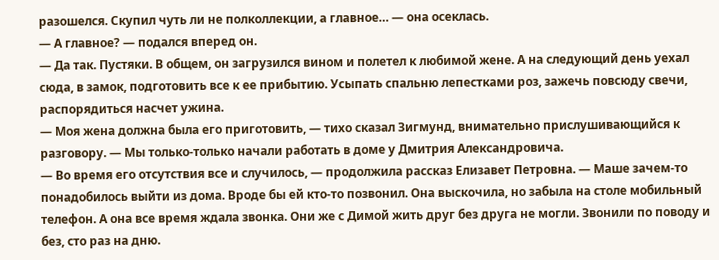разошелся. Скупил чуть ли не полколлекции, а главное… — она осеклась.
— А главное? — подался вперед он.
— Да так. Пустяки. В общем, он загрузился вином и полетел к любимой жене. А на следующий день уехал сюда, в замок, подготовить все к ее прибытию. Усыпать спальню лепестками роз, зажечь повсюду свечи, распорядиться насчет ужина.
— Моя жена должна была его приготовить, — тихо сказал Зигмунд, внимательно прислушивающийся к разговору. — Мы только-только начали работать в доме у Дмитрия Александровича.
— Во время его отсутствия все и случилось, — продолжила рассказ Елизавет Петровна. — Маше зачем-то понадобилось выйти из дома. Вроде бы ей кто-то позвонил. Она выскочила, но забыла на столе мобильный телефон. А она все время ждала звонка. Они же с Димой жить друг без друга не могли. Звонили по поводу и без, сто раз на дню.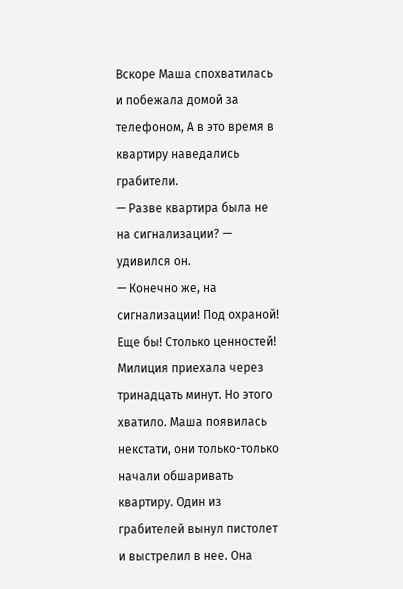Вскоре Маша спохватилась и побежала домой за телефоном, А в это время в квартиру наведались грабители.
— Разве квартира была не на сигнализации? — удивился он.
— Конечно же, на сигнализации! Под охраной! Еще бы! Столько ценностей! Милиция приехала через тринадцать минут. Но этого хватило. Маша появилась некстати, они только-только начали обшаривать квартиру. Один из грабителей вынул пистолет и выстрелил в нее. Она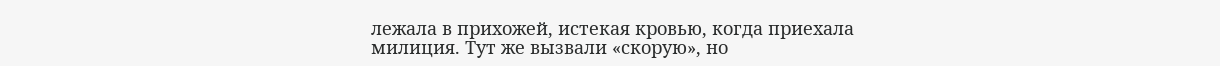лежала в прихожей, истекая кровью, когда приехала милиция. Тут же вызвали «скорую», но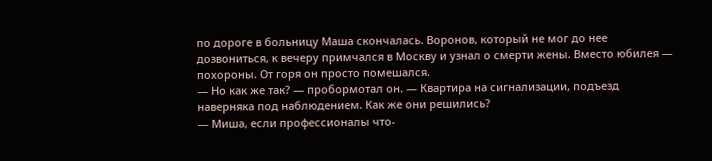по дороге в больницу Маша скончалась. Воронов, который не мог до нее дозвониться, к вечеру примчался в Москву и узнал о смерти жены. Вместо юбилея — похороны. От горя он просто помешался.
— Но как же так? — пробормотал он. — Квартира на сигнализации, подъезд наверняка под наблюдением. Как же они решились?
— Миша, если профессионалы что-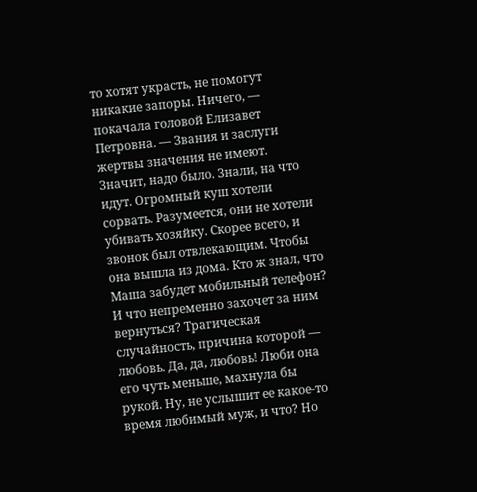то хотят украсть, не помогут никакие запоры. Ничего, — покачала головой Елизавет Петровна. — Звания и заслуги жертвы значения не имеют. Значит, надо было. Знали, на что идут. Огромный куш хотели сорвать. Разумеется, они не хотели убивать хозяйку. Скорее всего, и звонок был отвлекающим. Чтобы она вышла из дома. Кто ж знал, что Маша забудет мобильный телефон? И что непременно захочет за ним вернуться? Трагическая случайность, причина которой — любовь. Да, да, любовь! Люби она его чуть меньше, махнула бы рукой. Ну, не услышит ее какое-то время любимый муж, и что? Но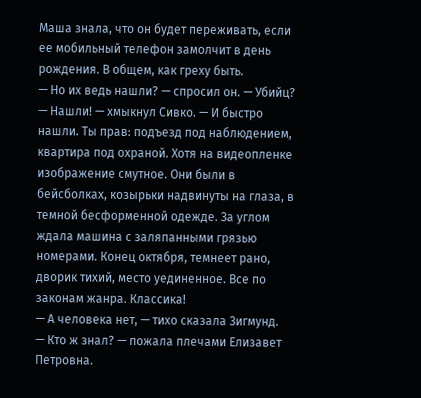Маша знала, что он будет переживать, если ее мобильный телефон замолчит в день рождения. В общем, как греху быть.
— Но их ведь нашли? — спросил он. — Убийц?
— Нашли! — хмыкнул Сивко. — И быстро нашли. Ты прав: подъезд под наблюдением, квартира под охраной. Хотя на видеопленке изображение смутное. Они были в бейсболках, козырьки надвинуты на глаза, в темной бесформенной одежде. За углом ждала машина с заляпанными грязью номерами. Конец октября, темнеет рано, дворик тихий, место уединенное. Все по законам жанра. Классика!
— А человека нет, — тихо сказала Зигмунд.
— Кто ж знал? — пожала плечами Елизавет Петровна.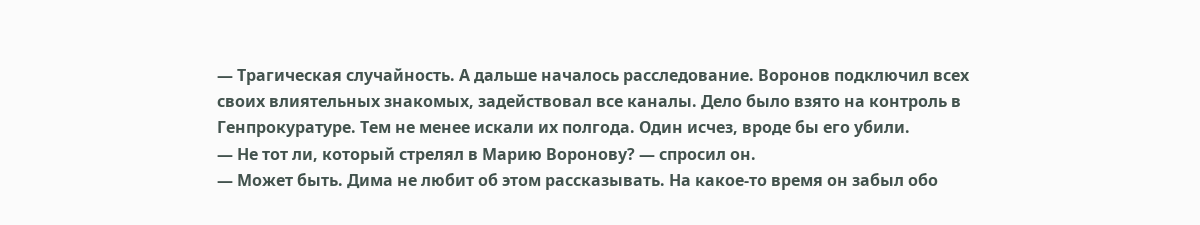— Трагическая случайность. А дальше началось расследование. Воронов подключил всех своих влиятельных знакомых, задействовал все каналы. Дело было взято на контроль в Генпрокуратуре. Тем не менее искали их полгода. Один исчез, вроде бы его убили.
— Не тот ли, который стрелял в Марию Воронову? — спросил он.
— Может быть. Дима не любит об этом рассказывать. На какое-то время он забыл обо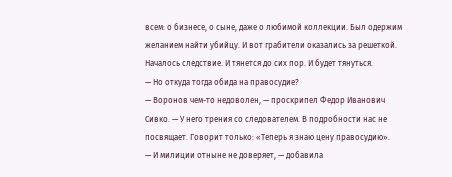всем: о бизнесе, о сыне, даже о любимой коллекции. Был одержим желанием найти убийцу. И вот грабители оказались за решеткой. Началось следствие. И тянется до сих пор. И будет тянуться.
— Но откуда тогда обида на правосудие?
— Воронов чем-то недоволен, — проскрипел Федор Иванович Сивко. — У него трения со следователем. В подробности нас не посвящает. Говорит только: «Теперь я знаю цену правосудию».
— И милиции отныне не доверяет, — добавила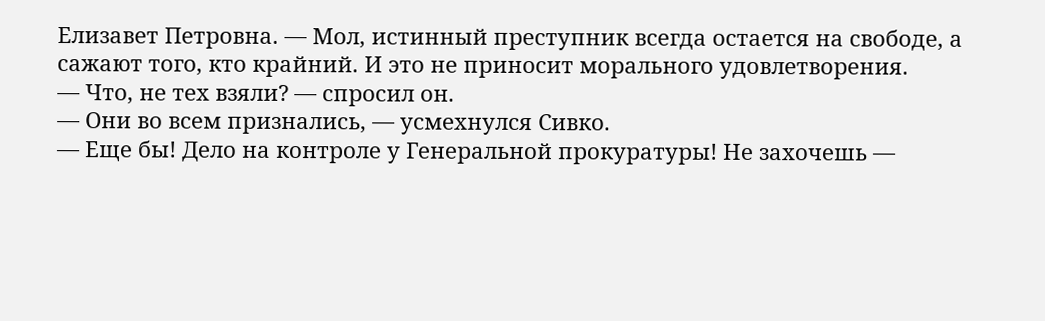Елизавет Петровна. — Мол, истинный преступник всегда остается на свободе, а сажают того, кто крайний. И это не приносит морального удовлетворения.
— Что, не тех взяли? — спросил он.
— Они во всем признались, — усмехнулся Сивко.
— Еще бы! Дело на контроле у Генеральной прокуратуры! Не захочешь —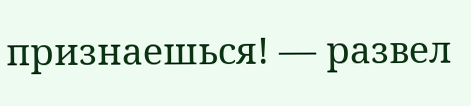признаешься! — развел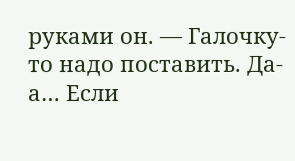руками он. — Галочку-то надо поставить. Да-а… Если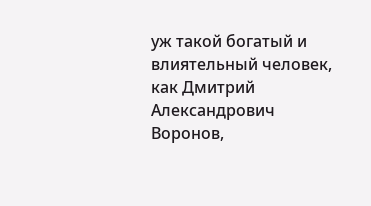уж такой богатый и влиятельный человек, как Дмитрий Александрович Воронов,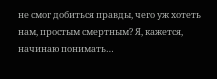не смог добиться правды, чего уж хотеть нам, простым смертным? Я, кажется, начинаю понимать…